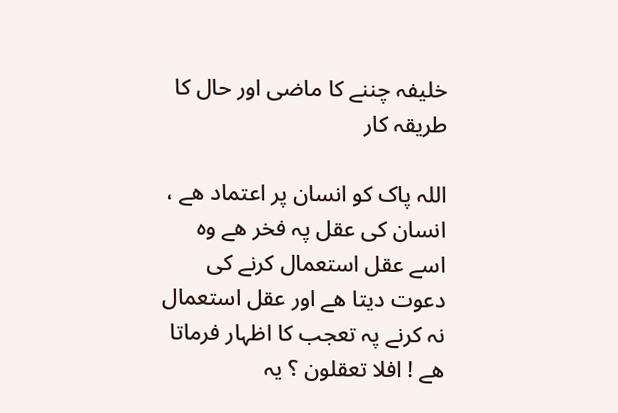خلیفہ چننے کا ماضی اور حال کا طریقہ کار

اللہ پاک کو انسان پر اعتماد ھے ، انسان کی عقل پہ فخر ھے وہ اسے عقل استعمال کرنے کی دعوت دیتا ھے اور عقل استعمال نہ کرنے پہ تعجب کا اظہار فرماتا ھے ! افلا تعقلون ؟ یہ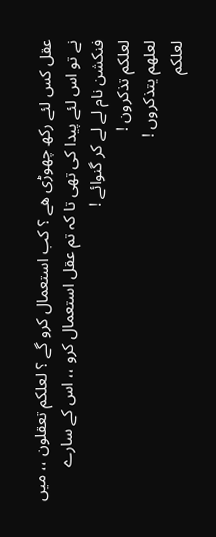عقل کس لئے رکھ چھوڑی ھے ؟ کب استعمال کرو گے ؟ لعلکم تعقلون ،، میں نے تو اس لئے پیدا کی تھی تا کہ تم عقل استعمال کرو ،، اس کے سارے فنکشن نام لے لے کر گنوائے !
لعلکم تذکرون !
لعلھم یتذکروں !
لعلکم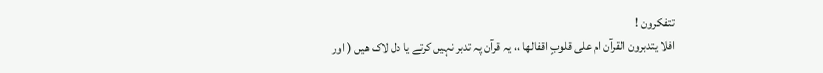تتفکرون !
افلا یتدبرون القرآن ام علی قلوبٍ اقفالھا ،، یہ قرآن پہ تدبر نہیں کرتے یا دل لاک ھیں ( اور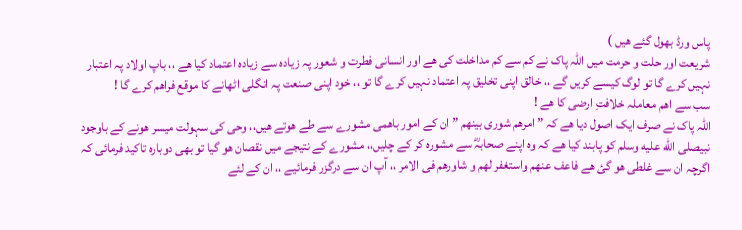پاس ورڈ بھول گئے ھیں )
شریعت اور حلت و حرمت میں اللہ پاک نے کم سے کم مداخلت کی ھے اور انسانی فطرت و شعور پہ زیادہ سے زیادہ اعتماد کیا ھے ،، باپ اولاد پہ اعتبار نہیں کرے گا تو لوگ کیسے کریں گے ،، خالق اپنی تخلیق پہ اعتماد نہیں کرے گا تو ،، خود اپنی صنعت پہ انگلی اٹھانے کا موقع فراھم کرے گا !
سب سے اھم معاملہ خلافتِ ارضی کا ھے !
اللہ پاک نے صرف ایک اصول دیا ھے کہ ” امرھم شوری بینھم ” ان کے امور باھمی مشورے سے طے ھوتے ھیں،، وحی کی سہولت میسر ھونے کے باوجود نبیصلى الله عليه وسلم کو پابند کیا ھے کہ وہ اپنے صحابہؓ سے مشورہ کر کے چلیں،، مشورے کے نتیجے میں نقصان ھو گیا تو بھی دوبارہ تاکید فرمائی کہ اگرچہ ان سے غلطی ھو گئ ھے فاعف عنھم واستغفر لھم و شاورھم فی الامر ،، آپ ان سے درگزر فرمائیے ،، ان کے لئے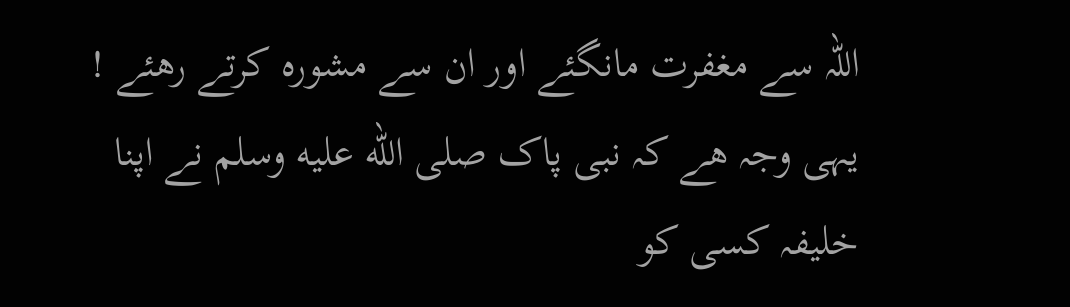اللہ سے مغفرت مانگئے اور ان سے مشورہ کرتے رھئے !
یہی وجہ ھے کہ نبی پاک صلى الله عليه وسلم نے اپنا خلیفہ کسی کو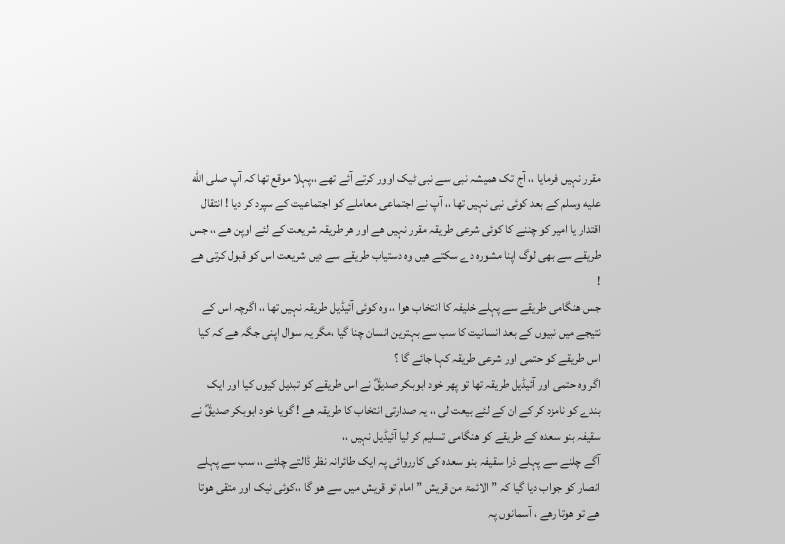مقرر نہیں فرمایا ،، آج تک ھمیشہ نبی سے نبی ٹیک اوور کرتے آئے تھے ،،پہلا موقع تھا کہ آپ صلى الله عليه وسلم کے بعد کوئی نبی نہیں تھا ،، آپ نے اجتماعی معاملے کو اجتماعیت کے سپرد کر دیا ! انتقال اقتدار یا امیر کو چننے کا کوئی شرعی طریقہ مقرر نہیں ھے اور ھر طریقہ شریعت کے لئے اوپن ھے ،، جس طریقے سے بھی لوگ اپنا مشورہ دے سکتے ھیں وہ دستیاب طریقے سے دیں شریعت اس کو قبول کرتی ھے !
جس ھنگامی طریقے سے پہلے خلیفہ کا انتخاب ھوا ،، وہ کوئی آئیڈیل طریقہ نہیں تھا ،، اگرچہ اس کے نتیجے میں نبیوں کے بعد انسانیت کا سب سے بہترین انسان چنا گیا ،مگر یہ سوال اپنی جگہ ھے کہ کیا اس طریقے کو حتمی اور شرعی طریقہ کہا جائے گا ؟
اگر وہ حتمی اور آئیڈیل طریقہ تھا تو پھر خود ابوبکر صدیقؓ نے اس طریقے کو تبدیل کیوں کیا اور ایک بندے کو نامزد کر کے ان کے لئے بیعت لی ،، یہ صدارتی انتخاب کا طریقہ ھے ! گویا خود ابوبکر صدیقؓ نے سقیفہ بنو سعدہ کے طریقے کو ھنگامی تسلیم کر لیا آئیڈیل نہیں ،،
آگے چلنے سے پہلے ذرا سقیفہ بنو سعدہ کی کارروائی پہ ایک طائرانہ نظر ڈالتے چلئے ،، سب سے پہلے انصار کو جواب دیا گیا کہ ” الائمۃ من قریش ” امام تو قریش میں سے ھو گا ،،کوئی نیک اور متقی ھوتا ھے تو ھوتا رھے ، آسمانوں پہ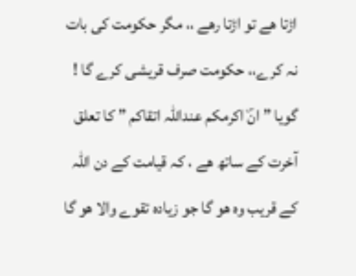اڑتا ھے تو اڑتا رھے ،، مگر حکومت کی بات نہ کرے،، حکومت صرف قریشی کرے گا !
گویا ” انۜ اکرمکم عنداللہ اتقاکم ” کا تعلق آخرت کے ساتھ ھے ، کہ قیامت کے دن اللہ کے قریب وہ ھو گا جو زیادہ تقوے والا ھو گا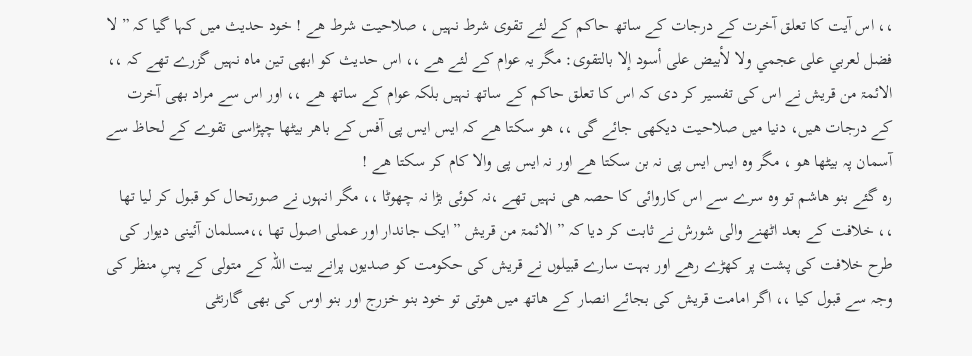،، اس آیت کا تعلق آخرت کے درجات کے ساتھ حاکم کے لئے تقوی شرط نہیں ، صلاحیت شرط ھے ! خود حدیث میں کہا گیا کہ ” لا فضل لعربي على عجمي ولا لأبيض على أسود إلا بالتقوى: مگر یہ عوام کے لئے ھے ،، اس حدیث کو ابھی تین ماہ نہیں گزرے تھے کہ ،، الائمۃ من قریش نے اس کی تفسیر کر دی کہ اس کا تعلق حاکم کے ساتھ نہیں بلکہ عوام کے ساتھ ھے ،، اور اس سے مراد بھی آخرت کے درجات ھیں، دنیا میں صلاحیت دیکھی جائے گی ،، ھو سکتا ھے کہ ایس ایس پی آفس کے باھر بیٹھا چپڑاسی تقوے کے لحاظ سے آسمان پہ بیٹھا ھو ، مگر وہ ایس ایس پی نہ بن سکتا ھے اور نہ ایس پی والا کام کر سکتا ھے !
رہ گئے بنو ھاشم تو وہ سرے سے اس کاروائی کا حصہ ھی نہیں تھے ،نہ کوئی بڑا نہ چھوٹا ،، مگر انہوں نے صورتحال کو قبول کر لیا تھا ،، خلافت کے بعد اٹھنے والی شورش نے ثابت کر دیا کہ ” الائمۃ من قریش ” ایک جاندار اور عملی اصول تھا ،،مسلمان آئینی دیوار کی طرح خلافت کی پشت پر کھڑے رھے اور بہت سارے قبیلوں نے قریش کی حکومت کو صدیوں پرانے بیت اللہ کے متولی کے پسِ منظر کی وجہ سے قبول کیا ،، اگر امامت قریش کی بجائے انصار کے ھاتھ میں ھوتی تو خود بنو خزرج اور بنو اوس کی بھی گارنٹی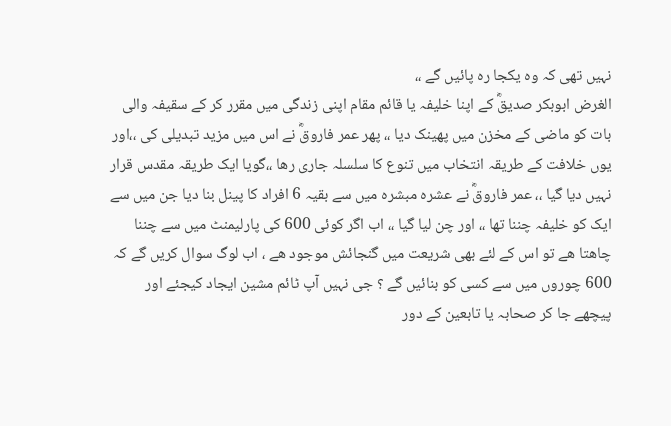نہیں تھی کہ وہ یکجا رہ پائیں گے ،،
الغرض ابوبکر صدیقؓ کے اپنا خلیفہ یا قائم مقام اپنی زندگی میں مقرر کر کے سقیفہ والی بات کو ماضی کے مخزن میں پھینک دیا ،، پھر عمر فاروقؓ نے اس میں مزید تبدیلی کی ،،اور یوں خلافت کے طریقہ انتخاب میں تنوع کا سلسلہ جاری رھا ،،گویا ایک طریقہ مقدس قرار نہیں دیا گیا ،، عمر فاروقؓ نے عشرہ مبشرہ میں سے بقیہ 6 افراد کا پینل بنا دیا جن میں سے ایک کو خلیفہ چننا تھا ،، اور چن لیا گیا ،، اب اگر کوئی 600 کی پارلیمنٹ میں سے چننا چاھتا ھے تو اس کے لئے بھی شریعت میں گنجائش موجود ھے ، اب لوگ سوال کریں گے کہ 600 چوروں میں سے کسی کو بنائیں گے ؟ جی نہیں آپ ٹائم مشین ایجاد کیجئے اور پیچھے جا کر صحابہ یا تابعین کے دور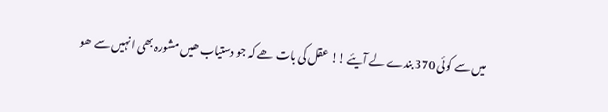میں سے کوئی 370 بندے لے آیئے !! عقل کی بات ھے کہ جو دستیاب ھیں مشورہ بھی انہیں سے ھو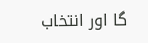گا اور انتخاب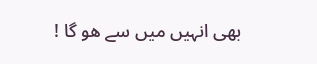بھی انہیں میں سے ھو گا !